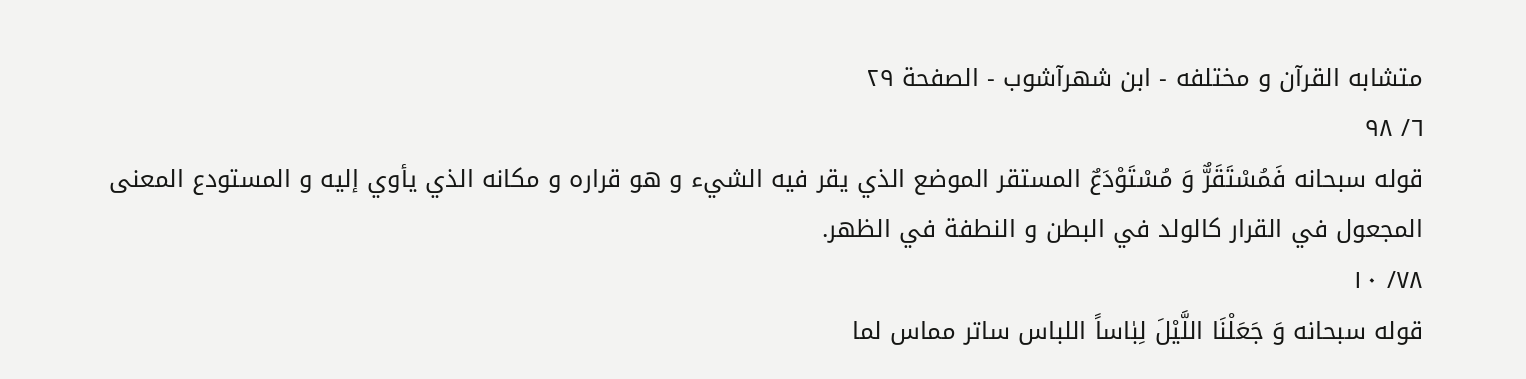متشابه القرآن و مختلفه - ابن شهرآشوب - الصفحة ٢٩
٦/ ٩٨
قوله سبحانه فَمُسْتَقَرٌّ وَ مُسْتَوْدَعٌ المستقر الموضع الذي يقر فيه الشيء و هو قراره و مكانه الذي يأوي إليه و المستودع المعنى المجعول في القرار كالولد في البطن و النطفة في الظهر.
٧٨/ ١٠
قوله سبحانه وَ جَعَلْنَا اللَّيْلَ لِبٰاساً اللباس ساتر مماس لما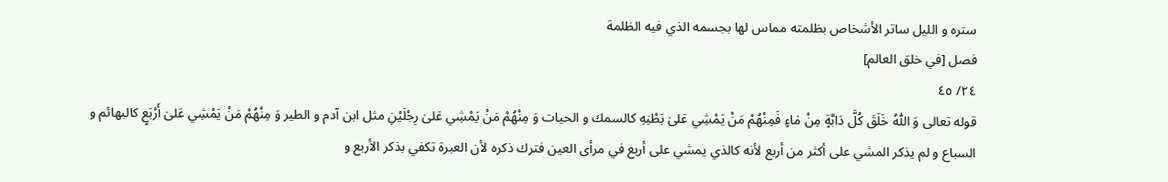ستره و الليل ساتر الأشخاص بظلمته مماس لها بجسمه الذي فيه الظلمة
فصل [في خلق العالم]
٢٤/ ٤٥
قوله تعالى وَ اللّٰهُ خَلَقَ كُلَّ دَابَّةٍ مِنْ مٰاءٍ فَمِنْهُمْ مَنْ يَمْشِي عَلىٰ بَطْنِهِ كالسمك و الحيات وَ مِنْهُمْ مَنْ يَمْشِي عَلىٰ رِجْلَيْنِ مثل ابن آدم و الطير وَ مِنْهُمْ مَنْ يَمْشِي عَلىٰ أَرْبَعٍ كالبهائم و السباع و لم يذكر المشي على أكثر من أربع لأنه كالذي يمشي على أربع في مرأى العين فترك ذكره لأن العبرة تكفي بذكر الأربع و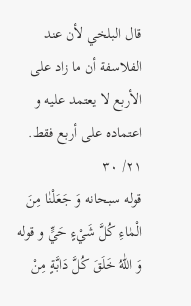قال البلخي لأن عند الفلاسفة أن ما زاد على الأربع لا يعتمد عليه و اعتماده على أربع فقط.
٢١/ ٣٠
قوله سبحانه وَ جَعَلْنٰا مِنَ الْمٰاءِ كُلَّ شَيْءٍ حَيٍّ و قوله وَ اللّٰهُ خَلَقَ كُلَّ دَابَّةٍ مِنْ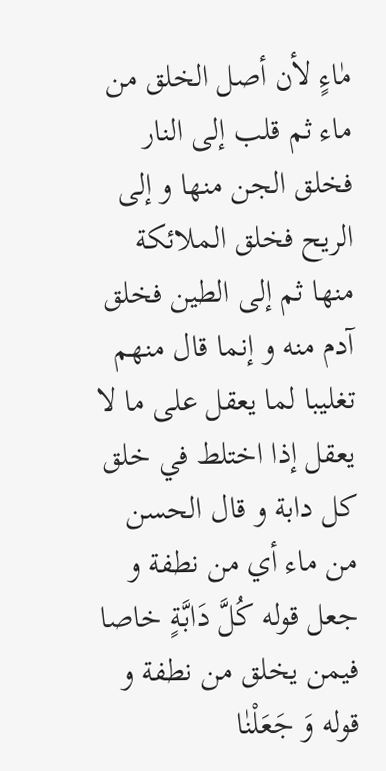مٰاءٍ لأن أصل الخلق من ماء ثم قلب إلى النار فخلق الجن منها و إلى الريح فخلق الملائكة منها ثم إلى الطين فخلق آدم منه و إنما قال منهم تغليبا لما يعقل على ما لا يعقل إذا اختلط في خلق كل دابة و قال الحسن من ماء أي من نطفة و جعل قوله كُلَّ دَابَّةٍ خاصا فيمن يخلق من نطفة و قوله وَ جَعَلْنٰا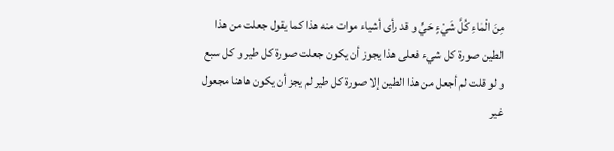مِنَ الْمٰاءِ كُلَّ شَيْءٍ حَيٍّ و قد رأى أشياء موات منه هذا كما يقول جعلت من هذا الطين صورة كل شيء فعلى هذا يجوز أن يكون جعلت صورة كل طير و كل سبع و لو قلت لم أجعل من هذا الطين إلا صورة كل طير لم يجز أن يكون هاهنا مجعول غير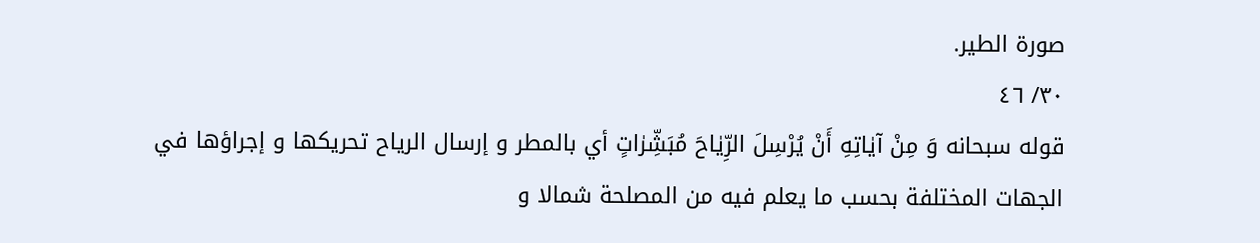صورة الطير.
٣٠/ ٤٦
قوله سبحانه وَ مِنْ آيٰاتِهِ أَنْ يُرْسِلَ الرِّيٰاحَ مُبَشِّرٰاتٍ أي بالمطر و إرسال الرياح تحريكها و إجراؤها في الجهات المختلفة بحسب ما يعلم فيه من المصلحة شمالا و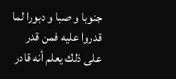جنوبا و صبا و دبورا لما قدروا عليه فمن قدر على ذلك يعلم أنه قادر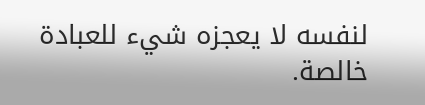لنفسه لا يعجزه شيء للعبادة خالصة.